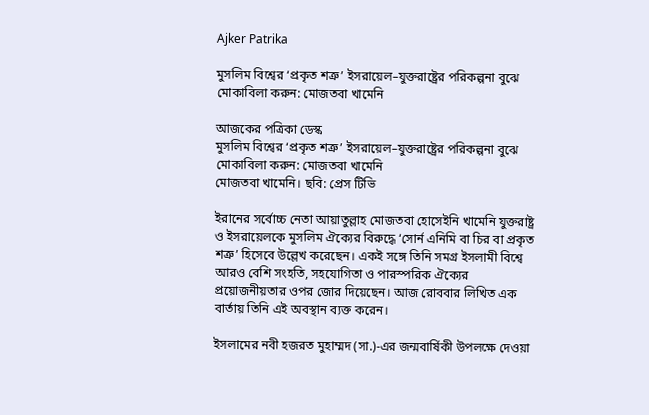Ajker Patrika

মুসলিম বিশ্বের ‘প্রকৃত শত্রু’ ইসরায়েল–যুক্তরাষ্ট্রের পরিকল্পনা বুঝে মোকাবিলা করুন: মোজতবা খামেনি

আজকের পত্রিকা ডেস্ক
মুসলিম বিশ্বের ‘প্রকৃত শত্রু’ ইসরায়েল–যুক্তরাষ্ট্রের পরিকল্পনা বুঝে মোকাবিলা করুন: মোজতবা খামেনি
মোজতবা খামেনি। ছবি: প্রেস টিভি

ইরানের সর্বোচ্চ নেতা আয়াতুল্লাহ মোজতবা হোসেইনি খামেনি যুক্তরাষ্ট্র ও ইসরায়েলকে মুসলিম ঐক্যের বিরুদ্ধে ‘সোর্ন এনিমি বা চির বা প্রকৃত শত্রু’ হিসেবে উল্লেখ করেছেন। একই সঙ্গে তিনি সমগ্র ইসলামী বিশ্বে আরও বেশি সংহতি, সহযোগিতা ও পারস্পরিক ঐক্যের প্রয়োজনীয়তার ওপর জোর দিয়েছেন। আজ রোববার লিখিত এক বার্তায় তিনি এই অবস্থান ব্যক্ত করেন।

ইসলামের নবী হজরত মুহাম্মদ (সা.)-এর জন্মবার্ষিকী উপলক্ষে দেওয়া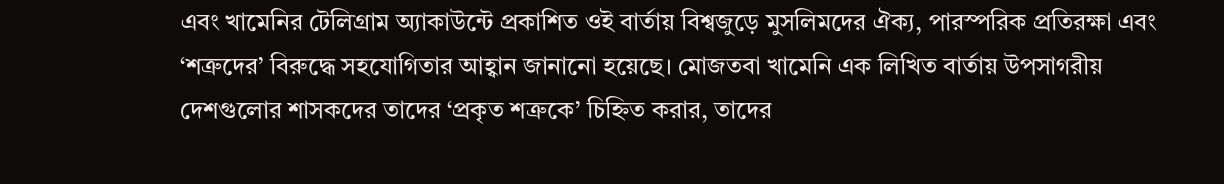এবং খামেনির টেলিগ্রাম অ্যাকাউন্টে প্রকাশিত ওই বার্তায় বিশ্বজুড়ে মুসলিমদের ঐক্য, পারস্পরিক প্রতিরক্ষা এবং ‘শত্রুদের’ বিরুদ্ধে সহযোগিতার আহ্বান জানানো হয়েছে। মোজতবা খামেনি এক লিখিত বার্তায় উপসাগরীয় দেশগুলোর শাসকদের তাদের ‘প্রকৃত শত্রুকে’ চিহ্নিত করার, তাদের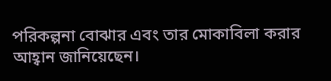পরিকল্পনা বোঝার এবং তার মোকাবিলা করার আহ্বান জানিয়েছেন।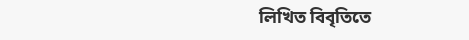লিখিত বিবৃতিতে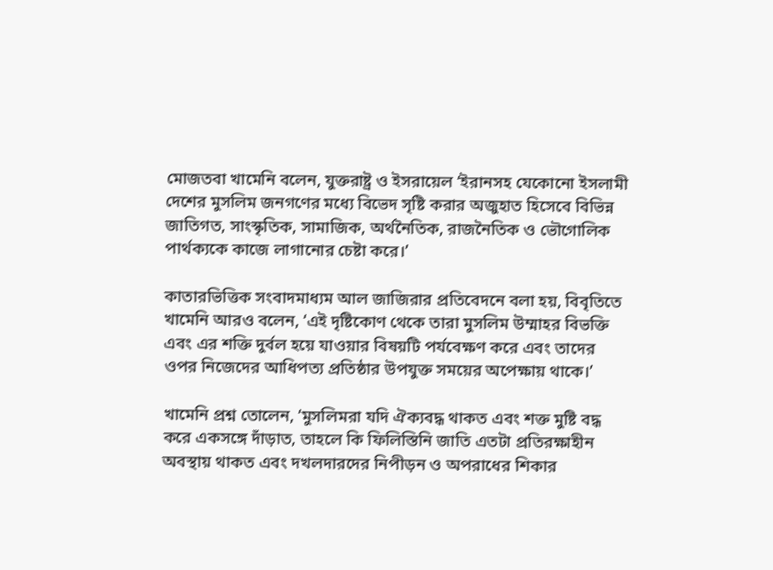মোজতবা খামেনি বলেন, যুক্তরাষ্ট্র ও ইসরায়েল ‘ইরানসহ যেকোনো ইসলামী দেশের মুসলিম জনগণের মধ্যে বিভেদ সৃষ্টি করার অজুহাত হিসেবে বিভিন্ন জাতিগত, সাংস্কৃতিক, সামাজিক, অর্থনৈতিক, রাজনৈতিক ও ভৌগোলিক পার্থক্যকে কাজে লাগানোর চেষ্টা করে।’

কাতারভিত্তিক সংবাদমাধ্যম আল জাজিরার প্রতিবেদনে বলা হয়, বিবৃতিতে খামেনি আরও বলেন, ‘এই দৃষ্টিকোণ থেকে তারা মুসলিম উম্মাহর বিভক্তি এবং এর শক্তি দুর্বল হয়ে যাওয়ার বিষয়টি পর্যবেক্ষণ করে এবং তাদের ওপর নিজেদের আধিপত্য প্রতিষ্ঠার উপযুক্ত সময়ের অপেক্ষায় থাকে।’

খামেনি প্রশ্ন তোলেন, ‘মুসলিমরা যদি ঐক্যবদ্ধ থাকত এবং শক্ত মুষ্টি বদ্ধ করে একসঙ্গে দাঁড়াত, তাহলে কি ফিলিস্তিনি জাতি এতটা প্রতিরক্ষাহীন অবস্থায় থাকত এবং দখলদারদের নিপীড়ন ও অপরাধের শিকার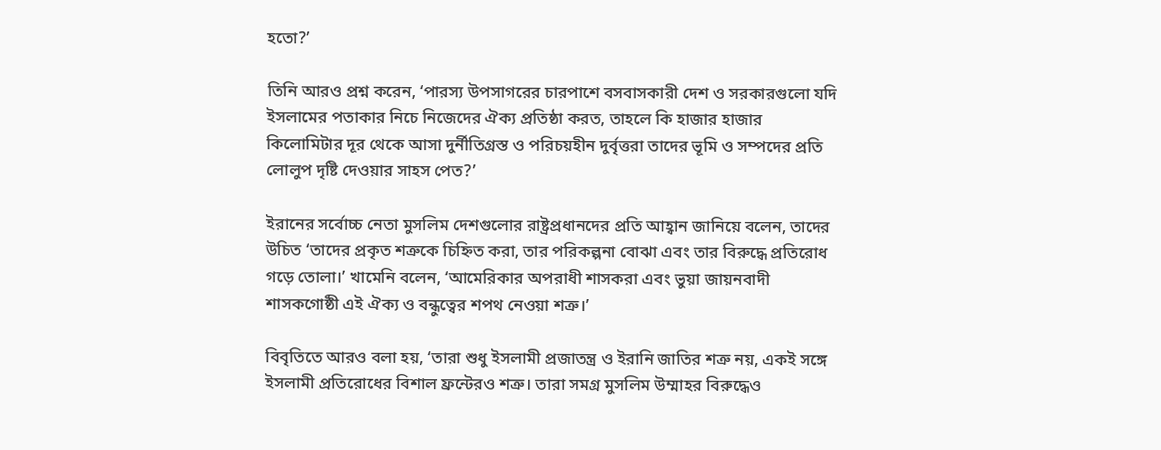হতো?’

তিনি আরও প্রশ্ন করেন, ‘পারস্য উপসাগরের চারপাশে বসবাসকারী দেশ ও সরকারগুলো যদি ইসলামের পতাকার নিচে নিজেদের ঐক্য প্রতিষ্ঠা করত, তাহলে কি হাজার হাজার কিলোমিটার দূর থেকে আসা দুর্নীতিগ্রস্ত ও পরিচয়হীন দুর্বৃত্তরা তাদের ভূমি ও সম্পদের প্রতি লোলুপ দৃষ্টি দেওয়ার সাহস পেত?’

ইরানের সর্বোচ্চ নেতা মুসলিম দেশগুলোর রাষ্ট্রপ্রধানদের প্রতি আহ্বান জানিয়ে বলেন, তাদের উচিত ‘তাদের প্রকৃত শত্রুকে চিহ্নিত করা, তার পরিকল্পনা বোঝা এবং তার বিরুদ্ধে প্রতিরোধ গড়ে তোলা।’ খামেনি বলেন, ‘আমেরিকার অপরাধী শাসকরা এবং ভুয়া জায়নবাদী শাসকগোষ্ঠী এই ঐক্য ও বন্ধুত্বের শপথ নেওয়া শত্রু।’

বিবৃতিতে আরও বলা হয়, ‘তারা শুধু ইসলামী প্রজাতন্ত্র ও ইরানি জাতির শত্রু নয়, একই সঙ্গে ইসলামী প্রতিরোধের বিশাল ফ্রন্টেরও শত্রু। তারা সমগ্র মুসলিম উম্মাহর বিরুদ্ধেও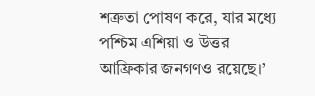শত্রুতা পোষণ করে, যার মধ্যে পশ্চিম এশিয়া ও উত্তর আফ্রিকার জনগণও রয়েছে।’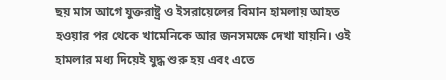ছয় মাস আগে যুক্তরাষ্ট্র ও ইসরায়েলের বিমান হামলায় আহত হওয়ার পর থেকে খামেনিকে আর জনসমক্ষে দেখা যায়নি। ওই হামলার মধ্য দিয়েই যুদ্ধ শুরু হয় এবং এতে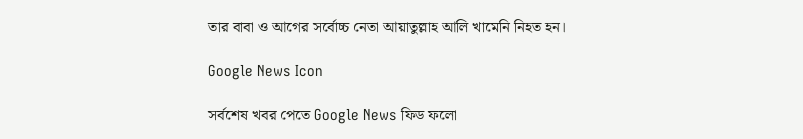তার বাবা ও আগের সর্বোচ্চ নেতা আয়াতুল্লাহ আলি খামেনি নিহত হন।

Google News Icon

সর্বশেষ খবর পেতে Google News ফিড ফলো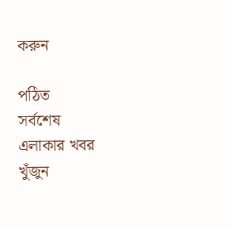করুন

পঠিত
সর্বশেষ
এলাকার খবর
খুঁজুন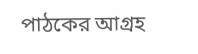পাঠকের আগ্রহ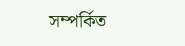সম্পর্কিত